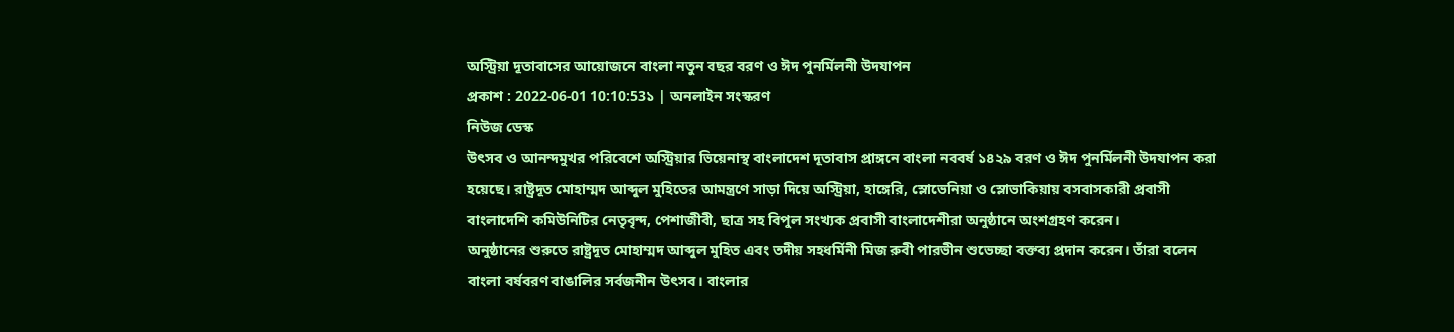অস্ট্রিয়া দূতাবাসের আয়োজনে বাংলা নতুন বছর বরণ ও ঈদ পুনর্মিলনী উদযাপন
প্রকাশ : 2022-06-01 10:10:53১ | অনলাইন সংস্করণ
নিউজ ডেস্ক
উৎসব ও আনন্দমুখর পরিবেশে অস্ট্রিয়ার ভিয়েনাস্থ বাংলাদেশ দূতাবাস প্রাঙ্গনে বাংলা নববর্ষ ১৪২৯ বরণ ও ঈদ পুনর্মিলনী উদযাপন করা হয়েছে। রাষ্ট্রদূত মোহাম্মদ আব্দুল মুহিতের আমন্ত্রণে সাড়া দিয়ে অস্ট্রিয়া, হাঙ্গেরি, স্লোভেনিয়া ও স্লোভাকিয়ায় বসবাসকারী প্রবাসী বাংলাদেশি কমিউনিটির নেতৃবৃন্দ, পেশাজীবী, ছাত্র সহ বিপুল সংখ্যক প্রবাসী বাংলাদেশীরা অনুষ্ঠানে অংশগ্রহণ করেন।
অনুষ্ঠানের শুরুতে রাষ্ট্রদূত মোহাম্মদ আব্দুল মুহিত এবং তদীয় সহধর্মিনী মিজ রুবী পারভীন শুভেচ্ছা বক্তব্য প্রদান করেন। তাঁরা বলেন বাংলা বর্ষবরণ বাঙালির সর্বজনীন উৎসব। বাংলার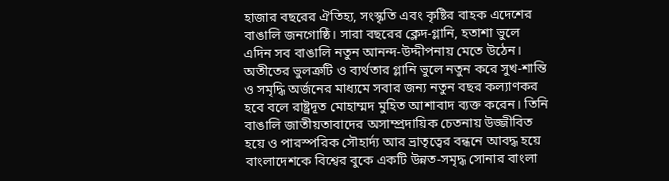হাজার বছরের ঐতিহ্য, সংস্কৃতি এবং কৃষ্টির বাহক এদেশের বাঙালি জনগোষ্ঠি। সারা বছরের ক্লেদ-গ্লানি, হতাশা ভুলে এদিন সব বাঙালি নতুন আনন্দ-উদ্দীপনায় মেতে উঠেন। অতীতের ভুলত্রুটি ও ব্যর্থতার গ্লানি ভুলে নতুন করে সুখ-শান্তি ও সমৃদ্ধি অর্জনের মাধ্যমে সবার জন্য নতুন বছর কল্যাণকর হবে বলে রাষ্ট্রদূত মোহাম্মদ মুহিত আশাবাদ ব্যক্ত করেন। তিনি বাঙালি জাতীয়তাবাদের অসাম্প্রদায়িক চেতনায় উজ্জীবিত হয়ে ও পারস্পরিক সৌহার্দ্য আর ভ্রাতৃত্বের বন্ধনে আবদ্ধ হয়ে বাংলাদেশকে বিশ্বের বুকে একটি উন্নত-সমৃদ্ধ সোনার বাংলা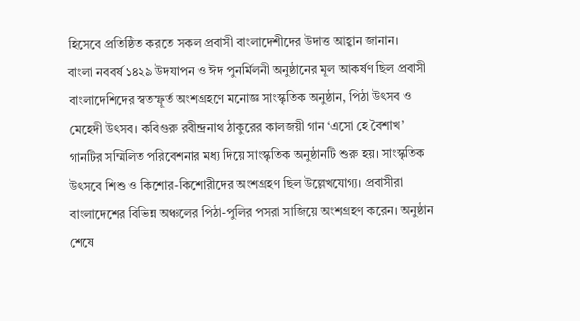হিসেবে প্রতিষ্ঠিত করতে সকল প্রবাসী বাংলাদেশীদের উদাত্ত আহ্বান জানান।
বাংলা নববর্ষ ১৪২৯ উদযাপন ও ঈদ পুনর্মিলনী অনুষ্ঠানের মূল আকর্ষণ ছিল প্রবাসী বাংলাদেশিদের স্বতস্ফূর্ত অংশগ্রহণে মনোজ্ঞ সাংস্কৃতিক অনুষ্ঠান, পিঠা উৎসব ও মেহেদী উৎসব। কবিগুরু রবীন্দ্রনাথ ঠাকুরের কালজয়ী গান ‘এসো হে বৈশাখ’ গানটির সম্মিলিত পরিবেশনার মধ্য দিয়ে সাংস্কৃতিক অনুষ্ঠানটি শুরু হয়। সাংস্কৃতিক উৎসবে শিশু ও কিশোর-কিশোরীদের অংশগ্রহণ ছিল উল্লেখযোগ্য। প্রবাসীরা বাংলাদেশের বিভিন্ন অঞ্চলের পিঠা-পুলির পসরা সাজিয়ে অংশগ্রহণ করেন। অনুষ্ঠান শেষে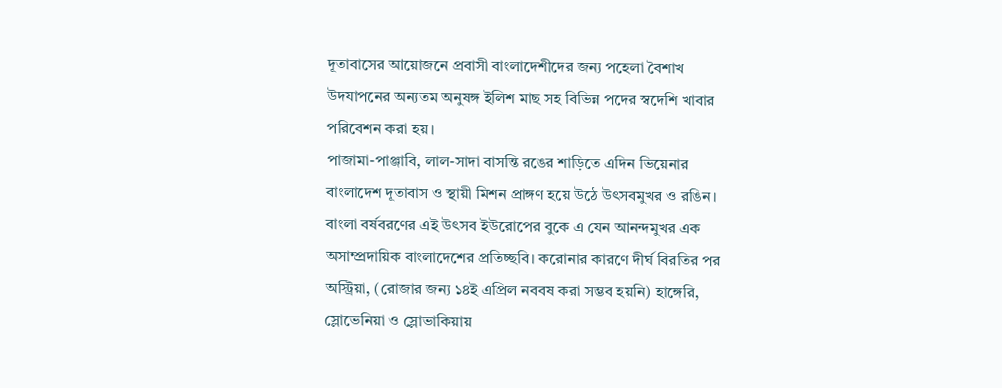দূতাবাসের আয়োজনে প্রবাসী বাংলাদেশীদের জন্য পহেলা বৈশাখ উদযাপনের অন্যতম অনুষঙ্গ ইলিশ মাছ সহ বিভিন্ন পদের স্বদেশি খাবার পরিবেশন করা হয়।
পাজামা-পাঞ্জাবি, লাল-সাদা বাসন্তি রঙের শাড়িতে এদিন ভিয়েনার বাংলাদেশ দূতাবাস ও স্থায়ী মিশন প্রাঙ্গণ হয়ে উঠে উৎসবমুখর ও রঙিন। বাংলা বর্ষবরণের এই উৎসব ইউরোপের বুকে এ যেন আনন্দমুখর এক অসাম্প্রদায়িক বাংলাদেশের প্রতিচ্ছবি। করোনার কারণে দীর্ঘ বিরতির পর অস্ট্রিয়া, (রোজার জন্য ১৪ই এপ্রিল নববষ করা সম্ভব হয়নি) হাঙ্গেরি, স্লোভেনিয়া ও স্লোভাকিয়ায়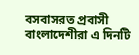বসবাসরত প্রবাসী বাংলাদেশীরা এ দিনটি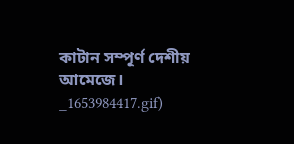কাটান সম্পূর্ণ দেশীয় আমেজে।
_1653984417.gif)